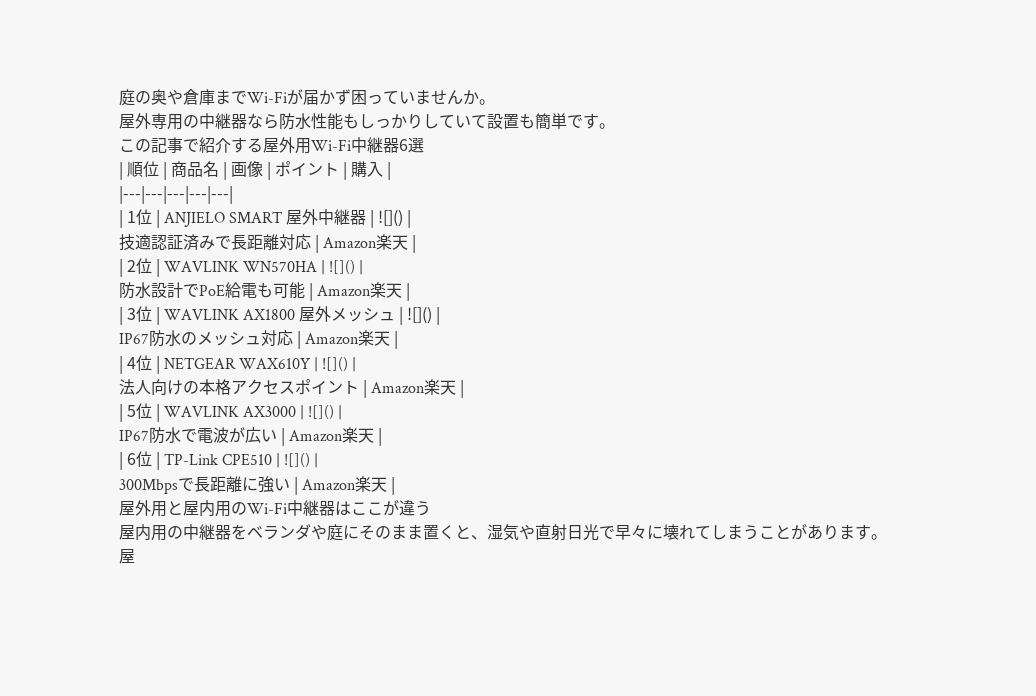庭の奥や倉庫までWi-Fiが届かず困っていませんか。
屋外専用の中継器なら防水性能もしっかりしていて設置も簡単です。
この記事で紹介する屋外用Wi-Fi中継器6選
| 順位 | 商品名 | 画像 | ポイント | 購入 |
|---|---|---|---|---|
| 1位 | ANJIELO SMART 屋外中継器 | ![]() |
技適認証済みで長距離対応 | Amazon楽天 |
| 2位 | WAVLINK WN570HA | ![]() |
防水設計でPoE給電も可能 | Amazon楽天 |
| 3位 | WAVLINK AX1800 屋外メッシュ | ![]() |
IP67防水のメッシュ対応 | Amazon楽天 |
| 4位 | NETGEAR WAX610Y | ![]() |
法人向けの本格アクセスポイント | Amazon楽天 |
| 5位 | WAVLINK AX3000 | ![]() |
IP67防水で電波が広い | Amazon楽天 |
| 6位 | TP-Link CPE510 | ![]() |
300Mbpsで長距離に強い | Amazon楽天 |
屋外用と屋内用のWi-Fi中継器はここが違う
屋内用の中継器をベランダや庭にそのまま置くと、湿気や直射日光で早々に壊れてしまうことがあります。
屋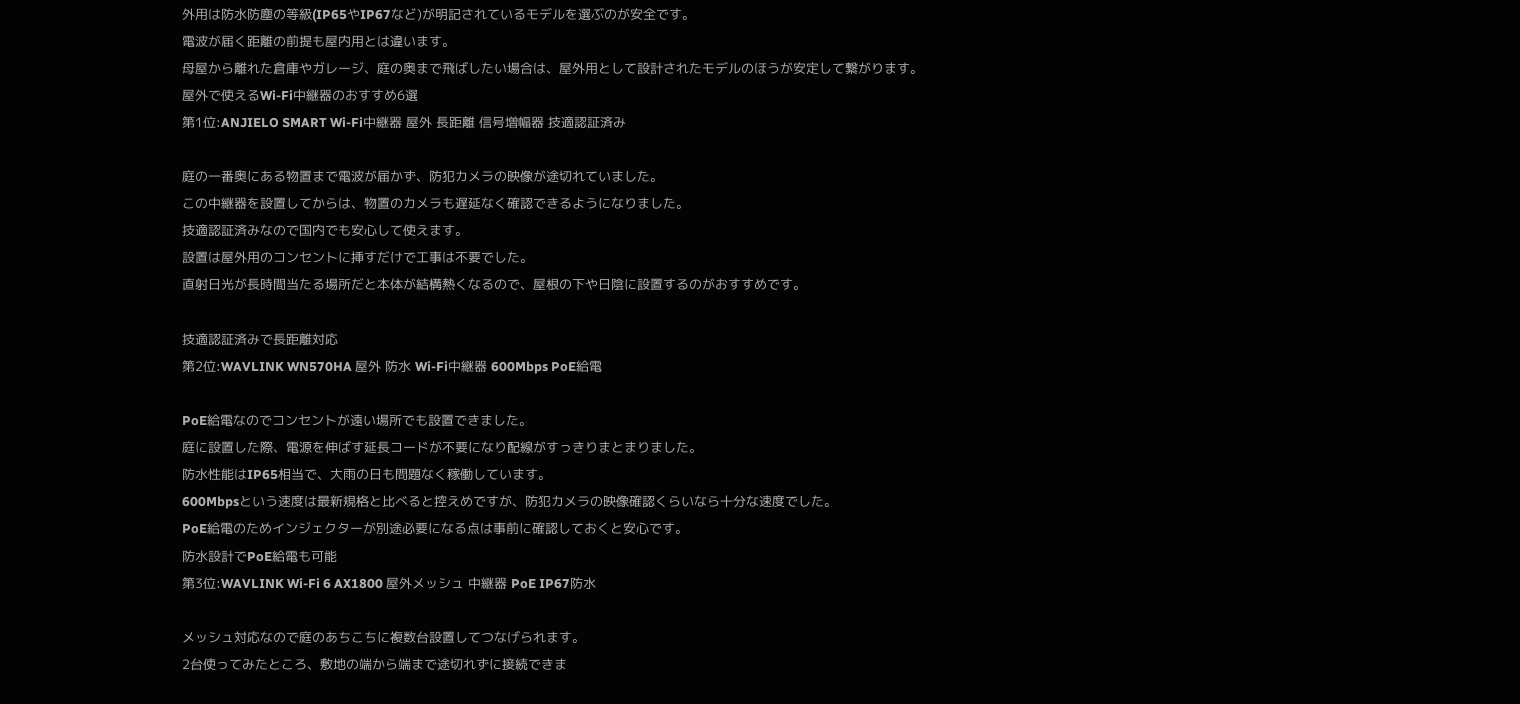外用は防水防塵の等級(IP65やIP67など)が明記されているモデルを選ぶのが安全です。
電波が届く距離の前提も屋内用とは違います。
母屋から離れた倉庫やガレージ、庭の奥まで飛ばしたい場合は、屋外用として設計されたモデルのほうが安定して繋がります。
屋外で使えるWi-Fi中継器のおすすめ6選
第1位:ANJIELO SMART Wi-Fi中継器 屋外 長距離 信号増幅器 技適認証済み

庭の一番奥にある物置まで電波が届かず、防犯カメラの映像が途切れていました。
この中継器を設置してからは、物置のカメラも遅延なく確認できるようになりました。
技適認証済みなので国内でも安心して使えます。
設置は屋外用のコンセントに挿すだけで工事は不要でした。
直射日光が長時間当たる場所だと本体が結構熱くなるので、屋根の下や日陰に設置するのがおすすめです。

技適認証済みで長距離対応
第2位:WAVLINK WN570HA 屋外 防水 Wi-Fi中継器 600Mbps PoE給電

PoE給電なのでコンセントが遠い場所でも設置できました。
庭に設置した際、電源を伸ばす延長コードが不要になり配線がすっきりまとまりました。
防水性能はIP65相当で、大雨の日も問題なく稼働しています。
600Mbpsという速度は最新規格と比べると控えめですが、防犯カメラの映像確認くらいなら十分な速度でした。
PoE給電のためインジェクターが別途必要になる点は事前に確認しておくと安心です。
防水設計でPoE給電も可能
第3位:WAVLINK Wi-Fi 6 AX1800 屋外メッシュ 中継器 PoE IP67防水

メッシュ対応なので庭のあちこちに複数台設置してつなげられます。
2台使ってみたところ、敷地の端から端まで途切れずに接続できま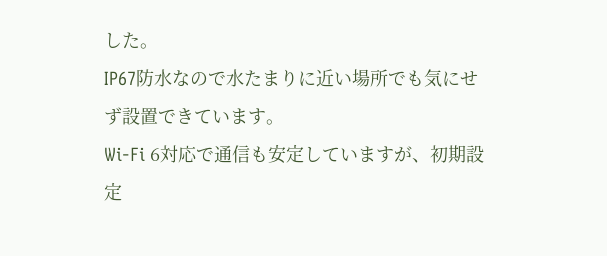した。
IP67防水なので水たまりに近い場所でも気にせず設置できています。
Wi-Fi 6対応で通信も安定していますが、初期設定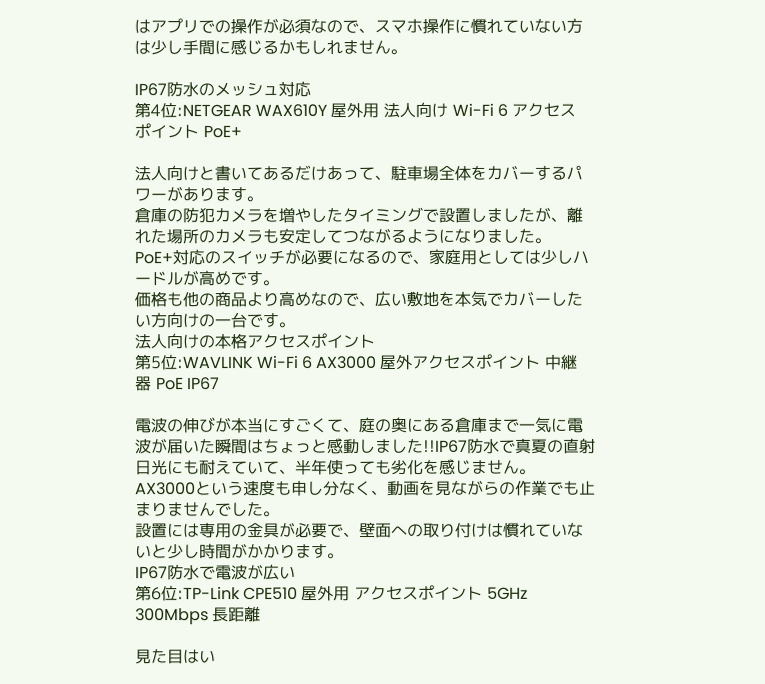はアプリでの操作が必須なので、スマホ操作に慣れていない方は少し手間に感じるかもしれません。

IP67防水のメッシュ対応
第4位:NETGEAR WAX610Y 屋外用 法人向け Wi-Fi 6 アクセスポイント PoE+

法人向けと書いてあるだけあって、駐車場全体をカバーするパワーがあります。
倉庫の防犯カメラを増やしたタイミングで設置しましたが、離れた場所のカメラも安定してつながるようになりました。
PoE+対応のスイッチが必要になるので、家庭用としては少しハードルが高めです。
価格も他の商品より高めなので、広い敷地を本気でカバーしたい方向けの一台です。
法人向けの本格アクセスポイント
第5位:WAVLINK Wi-Fi 6 AX3000 屋外アクセスポイント 中継器 PoE IP67

電波の伸びが本当にすごくて、庭の奥にある倉庫まで一気に電波が届いた瞬間はちょっと感動しました!!IP67防水で真夏の直射日光にも耐えていて、半年使っても劣化を感じません。
AX3000という速度も申し分なく、動画を見ながらの作業でも止まりませんでした。
設置には専用の金具が必要で、壁面への取り付けは慣れていないと少し時間がかかります。
IP67防水で電波が広い
第6位:TP-Link CPE510 屋外用 アクセスポイント 5GHz 300Mbps 長距離

見た目はい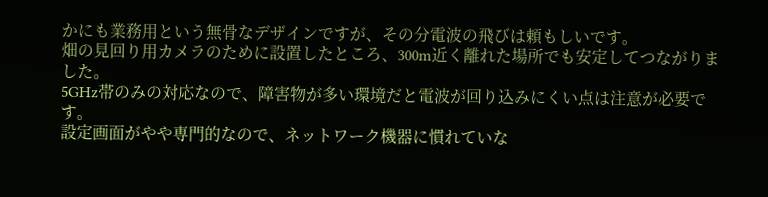かにも業務用という無骨なデザインですが、その分電波の飛びは頼もしいです。
畑の見回り用カメラのために設置したところ、300m近く離れた場所でも安定してつながりました。
5GHz帯のみの対応なので、障害物が多い環境だと電波が回り込みにくい点は注意が必要です。
設定画面がやや専門的なので、ネットワーク機器に慣れていな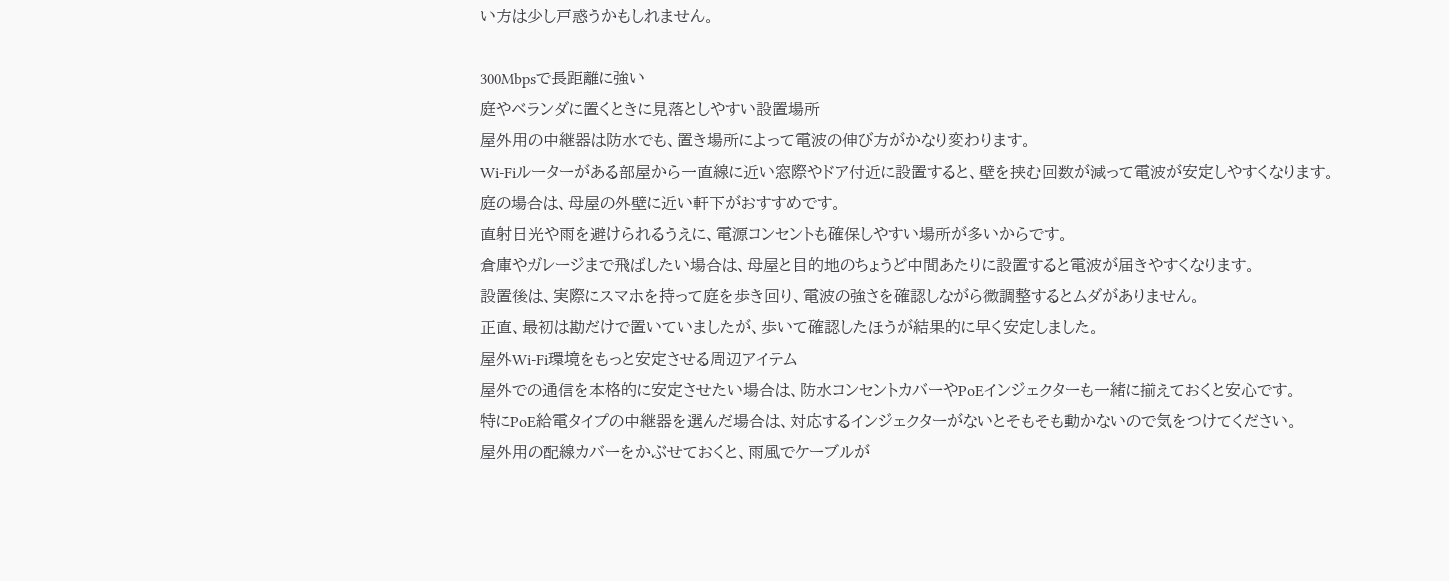い方は少し戸惑うかもしれません。

300Mbpsで長距離に強い
庭やベランダに置くときに見落としやすい設置場所
屋外用の中継器は防水でも、置き場所によって電波の伸び方がかなり変わります。
Wi-Fiルーターがある部屋から一直線に近い窓際やドア付近に設置すると、壁を挟む回数が減って電波が安定しやすくなります。
庭の場合は、母屋の外壁に近い軒下がおすすめです。
直射日光や雨を避けられるうえに、電源コンセントも確保しやすい場所が多いからです。
倉庫やガレージまで飛ばしたい場合は、母屋と目的地のちょうど中間あたりに設置すると電波が届きやすくなります。
設置後は、実際にスマホを持って庭を歩き回り、電波の強さを確認しながら微調整するとムダがありません。
正直、最初は勘だけで置いていましたが、歩いて確認したほうが結果的に早く安定しました。
屋外Wi-Fi環境をもっと安定させる周辺アイテム
屋外での通信を本格的に安定させたい場合は、防水コンセントカバーやPoEインジェクターも一緒に揃えておくと安心です。
特にPoE給電タイプの中継器を選んだ場合は、対応するインジェクターがないとそもそも動かないので気をつけてください。
屋外用の配線カバーをかぶせておくと、雨風でケーブルが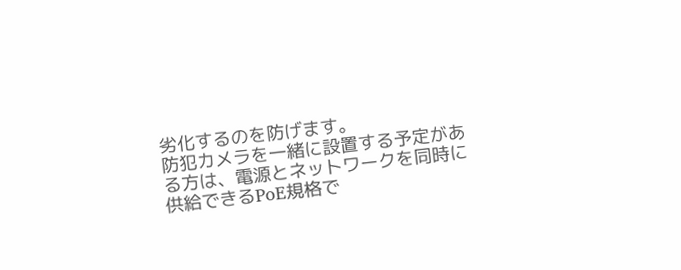劣化するのを防げます。
防犯カメラを一緒に設置する予定がある方は、電源とネットワークを同時に供給できるPoE規格で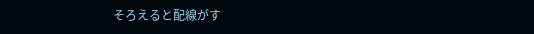そろえると配線がす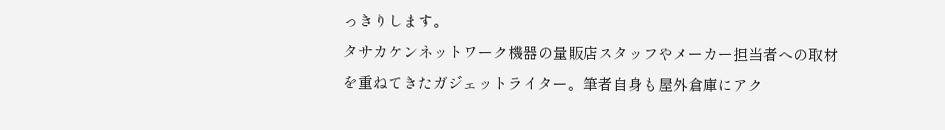っきりします。
タサカケンネットワーク機器の量販店スタッフやメーカー担当者への取材を重ねてきたガジェットライター。筆者自身も屋外倉庫にアク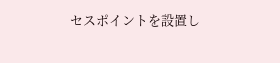セスポイントを設置し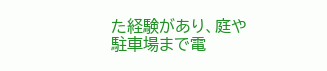た経験があり、庭や駐車場まで電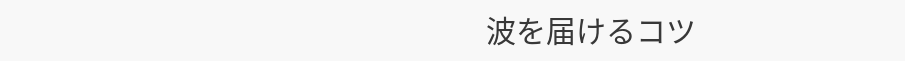波を届けるコツ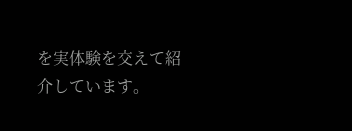を実体験を交えて紹介しています。